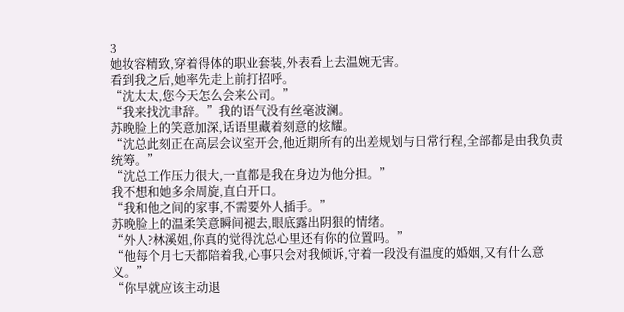3
她妆容精致,穿着得体的职业套装,外表看上去温婉无害。
看到我之后,她率先走上前打招呼。
“沈太太,您今天怎么会来公司。”
“我来找沈聿辞。”我的语气没有丝毫波澜。
苏晚脸上的笑意加深,话语里藏着刻意的炫耀。
“沈总此刻正在高层会议室开会,他近期所有的出差规划与日常行程,全部都是由我负责统筹。”
“沈总工作压力很大,一直都是我在身边为他分担。”
我不想和她多余周旋,直白开口。
“我和他之间的家事,不需要外人插手。”
苏晚脸上的温柔笑意瞬间褪去,眼底露出阴狠的情绪。
“外人?林溪姐,你真的觉得沈总心里还有你的位置吗。”
“他每个月七天都陪着我,心事只会对我倾诉,守着一段没有温度的婚姻,又有什么意义。”
“你早就应该主动退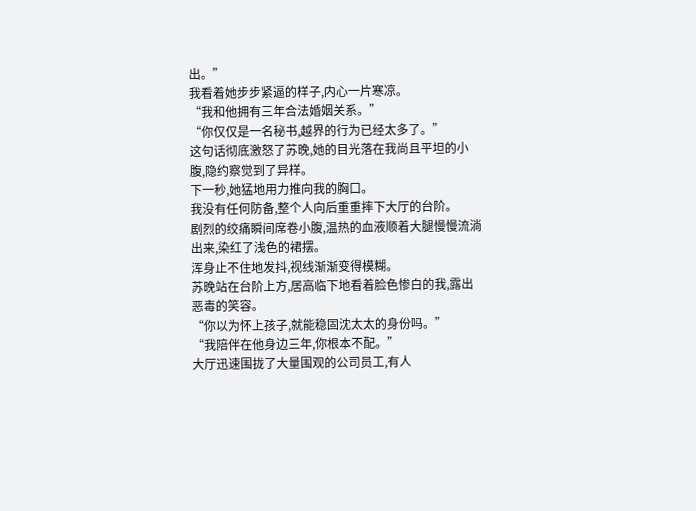出。”
我看着她步步紧逼的样子,内心一片寒凉。
“我和他拥有三年合法婚姻关系。”
“你仅仅是一名秘书,越界的行为已经太多了。”
这句话彻底激怒了苏晚,她的目光落在我尚且平坦的小腹,隐约察觉到了异样。
下一秒,她猛地用力推向我的胸口。
我没有任何防备,整个人向后重重摔下大厅的台阶。
剧烈的绞痛瞬间席卷小腹,温热的血液顺着大腿慢慢流淌出来,染红了浅色的裙摆。
浑身止不住地发抖,视线渐渐变得模糊。
苏晚站在台阶上方,居高临下地看着脸色惨白的我,露出恶毒的笑容。
“你以为怀上孩子,就能稳固沈太太的身份吗。”
“我陪伴在他身边三年,你根本不配。”
大厅迅速围拢了大量围观的公司员工,有人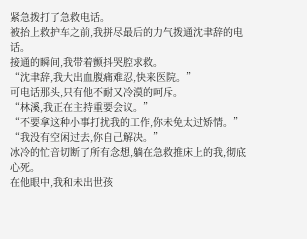紧急拨打了急救电话。
被抬上救护车之前,我拼尽最后的力气拨通沈聿辞的电话。
接通的瞬间,我带着颤抖哭腔求救。
“沈聿辞,我大出血腹痛难忍,快来医院。”
可电话那头,只有他不耐又冷漠的呵斥。
“林溪,我正在主持重要会议。”
“不要拿这种小事打扰我的工作,你未免太过矫情。”
“我没有空闲过去,你自己解决。”
冰冷的忙音切断了所有念想,躺在急救推床上的我,彻底心死。
在他眼中,我和未出世孩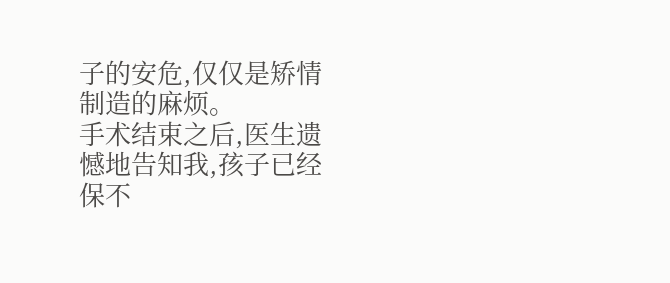子的安危,仅仅是矫情制造的麻烦。
手术结束之后,医生遗憾地告知我,孩子已经保不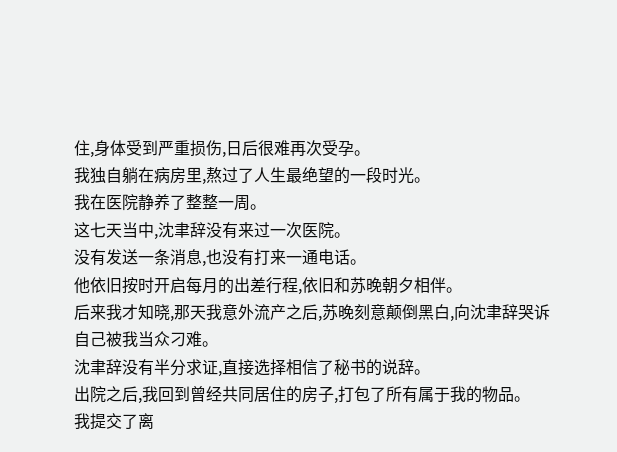住,身体受到严重损伤,日后很难再次受孕。
我独自躺在病房里,熬过了人生最绝望的一段时光。
我在医院静养了整整一周。
这七天当中,沈聿辞没有来过一次医院。
没有发送一条消息,也没有打来一通电话。
他依旧按时开启每月的出差行程,依旧和苏晚朝夕相伴。
后来我才知晓,那天我意外流产之后,苏晚刻意颠倒黑白,向沈聿辞哭诉自己被我当众刁难。
沈聿辞没有半分求证,直接选择相信了秘书的说辞。
出院之后,我回到曾经共同居住的房子,打包了所有属于我的物品。
我提交了离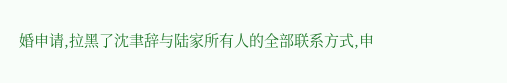婚申请,拉黑了沈聿辞与陆家所有人的全部联系方式,申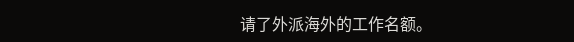请了外派海外的工作名额。